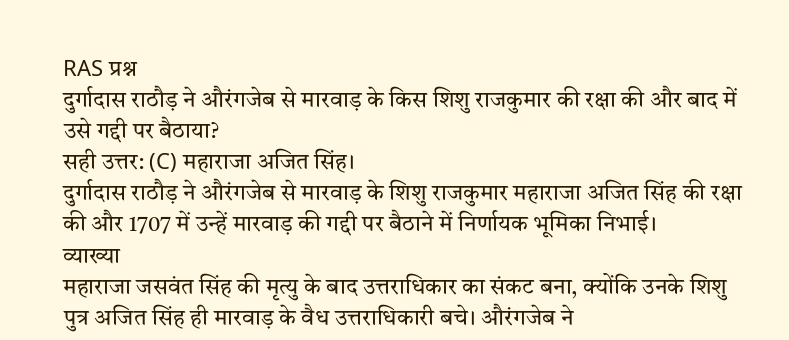RAS प्रश्न
दुर्गादास राठौड़ ने औरंगजेब से मारवाड़ के किस शिशु राजकुमार की रक्षा की और बाद में उसे गद्दी पर बैठाया?
सही उत्तर: (C) महाराजा अजित सिंह।
दुर्गादास राठौड़ ने औरंगजेब से मारवाड़ के शिशु राजकुमार महाराजा अजित सिंह की रक्षा की और 1707 में उन्हें मारवाड़ की गद्दी पर बैठाने में निर्णायक भूमिका निभाई।
व्याख्या
महाराजा जसवंत सिंह की मृत्यु के बाद उत्तराधिकार का संकट बना, क्योंकि उनके शिशु पुत्र अजित सिंह ही मारवाड़ के वैध उत्तराधिकारी बचे। औरंगजेब ने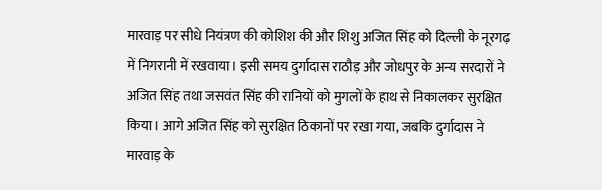मारवाड़ पर सीधे नियंत्रण की कोशिश की और शिशु अजित सिंह को दिल्ली के नूरगढ़ में निगरानी में रखवाया। इसी समय दुर्गादास राठौड़ और जोधपुर के अन्य सरदारों ने अजित सिंह तथा जसवंत सिंह की रानियों को मुगलों के हाथ से निकालकर सुरक्षित किया। आगे अजित सिंह को सुरक्षित ठिकानों पर रखा गया, जबकि दुर्गादास ने मारवाड़ के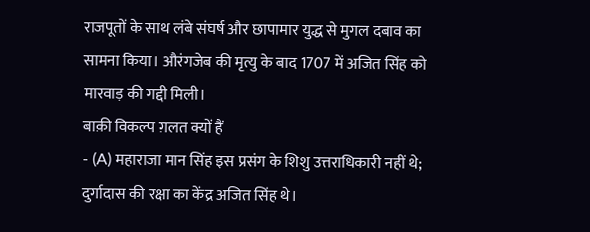राजपूतों के साथ लंबे संघर्ष और छापामार युद्ध से मुगल दबाव का सामना किया। औरंगजेब की मृत्यु के बाद 1707 में अजित सिंह को मारवाड़ की गद्दी मिली।
बाक़ी विकल्प ग़लत क्यों हैं
- (A) महाराजा मान सिंह इस प्रसंग के शिशु उत्तराधिकारी नहीं थे; दुर्गादास की रक्षा का केंद्र अजित सिंह थे।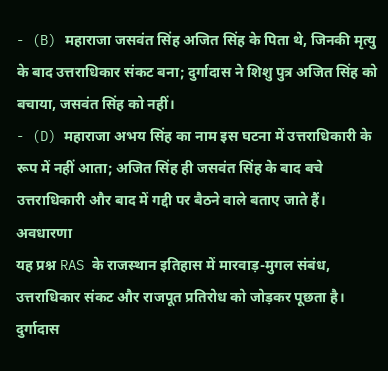- (B) महाराजा जसवंत सिंह अजित सिंह के पिता थे, जिनकी मृत्यु के बाद उत्तराधिकार संकट बना; दुर्गादास ने शिशु पुत्र अजित सिंह को बचाया, जसवंत सिंह को नहीं।
- (D) महाराजा अभय सिंह का नाम इस घटना में उत्तराधिकारी के रूप में नहीं आता; अजित सिंह ही जसवंत सिंह के बाद बचे उत्तराधिकारी और बाद में गद्दी पर बैठने वाले बताए जाते हैं।
अवधारणा
यह प्रश्न RAS के राजस्थान इतिहास में मारवाड़-मुगल संबंध, उत्तराधिकार संकट और राजपूत प्रतिरोध को जोड़कर पूछता है। दुर्गादास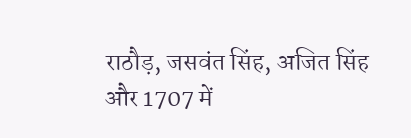राठौड़, जसवंत सिंह, अजित सिंह और 1707 में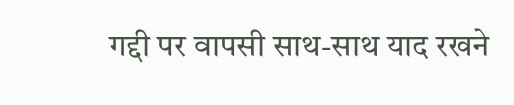गद्दी पर वापसी साथ-साथ याद रखने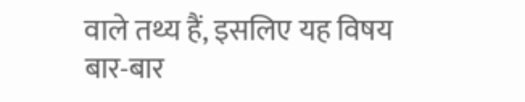वाले तथ्य हैं, इसलिए यह विषय बार-बार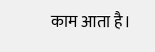काम आता है।